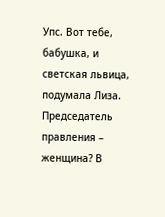Упс. Вот тебе, бабушка, и светская львица, подумала Лиза. Председатель правления – женщина? В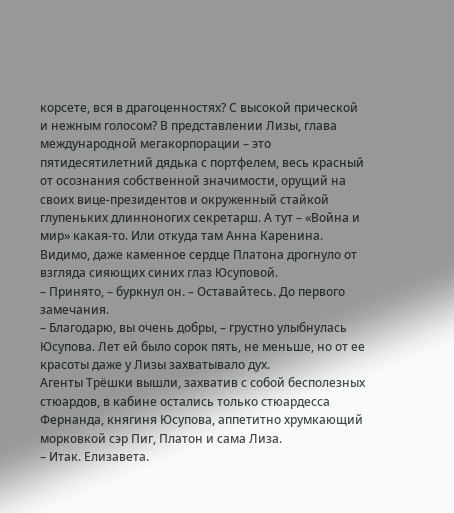корсете, вся в драгоценностях? С высокой прической и нежным голосом? В представлении Лизы, глава международной мегакорпорации – это пятидесятилетний дядька с портфелем, весь красный от осознания собственной значимости, орущий на своих вице-президентов и окруженный стайкой глупеньких длинноногих секретарш. А тут – «Война и мир» какая-то. Или откуда там Анна Каренина.
Видимо, даже каменное сердце Платона дрогнуло от взгляда сияющих синих глаз Юсуповой.
– Принято, – буркнул он. – Оставайтесь. До первого замечания.
– Благодарю, вы очень добры, – грустно улыбнулась Юсупова. Лет ей было сорок пять, не меньше, но от ее красоты даже у Лизы захватывало дух.
Агенты Трёшки вышли, захватив с собой бесполезных стюардов, в кабине остались только стюардесса Фернанда, княгиня Юсупова, аппетитно хрумкающий морковкой сэр Пиг, Платон и сама Лиза.
– Итак. Елизавета.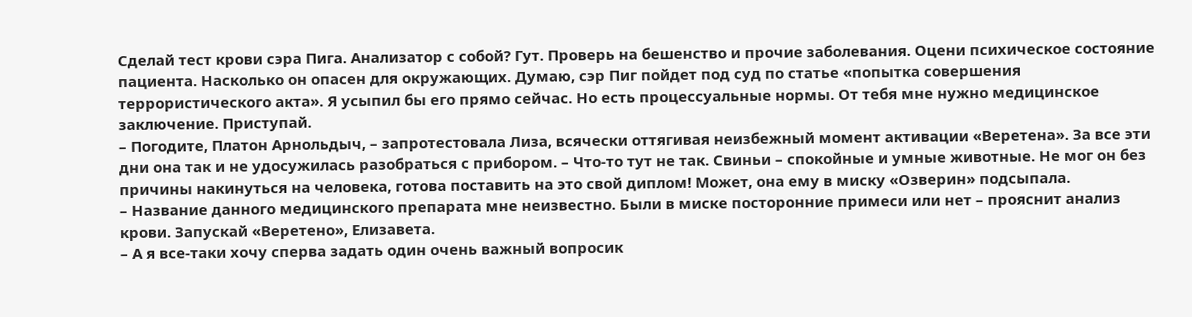Сделай тест крови сэра Пига. Анализатор с собой? Гут. Проверь на бешенство и прочие заболевания. Оцени психическое состояние пациента. Насколько он опасен для окружающих. Думаю, сэр Пиг пойдет под суд по статье «попытка совершения террористического акта». Я усыпил бы его прямо сейчас. Но есть процессуальные нормы. От тебя мне нужно медицинское заключение. Приступай.
– Погодите, Платон Арнольдыч, – запротестовала Лиза, всячески оттягивая неизбежный момент активации «Веретена». За все эти дни она так и не удосужилась разобраться с прибором. – Что-то тут не так. Свиньи – спокойные и умные животные. Не мог он без причины накинуться на человека, готова поставить на это свой диплом! Может, она ему в миску «Озверин» подсыпала.
– Название данного медицинского препарата мне неизвестно. Были в миске посторонние примеси или нет – прояснит анализ крови. Запускай «Веретено», Елизавета.
– А я все-таки хочу сперва задать один очень важный вопросик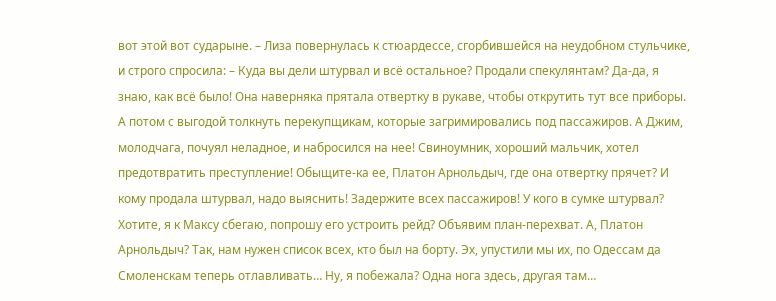вот этой вот сударыне. – Лиза повернулась к стюардессе, сгорбившейся на неудобном стульчике, и строго спросила: – Куда вы дели штурвал и всё остальное? Продали спекулянтам? Да-да, я знаю, как всё было! Она наверняка прятала отвертку в рукаве, чтобы открутить тут все приборы. А потом с выгодой толкнуть перекупщикам, которые загримировались под пассажиров. А Джим, молодчага, почуял неладное, и набросился на нее! Свиноумник, хороший мальчик, хотел предотвратить преступление! Обыщите-ка ее, Платон Арнольдыч, где она отвертку прячет? И кому продала штурвал, надо выяснить! Задержите всех пассажиров! У кого в сумке штурвал? Хотите, я к Максу сбегаю, попрошу его устроить рейд? Объявим план-перехват. А, Платон Арнольдыч? Так, нам нужен список всех, кто был на борту. Эх, упустили мы их, по Одессам да Смоленскам теперь отлавливать… Ну, я побежала? Одна нога здесь, другая там…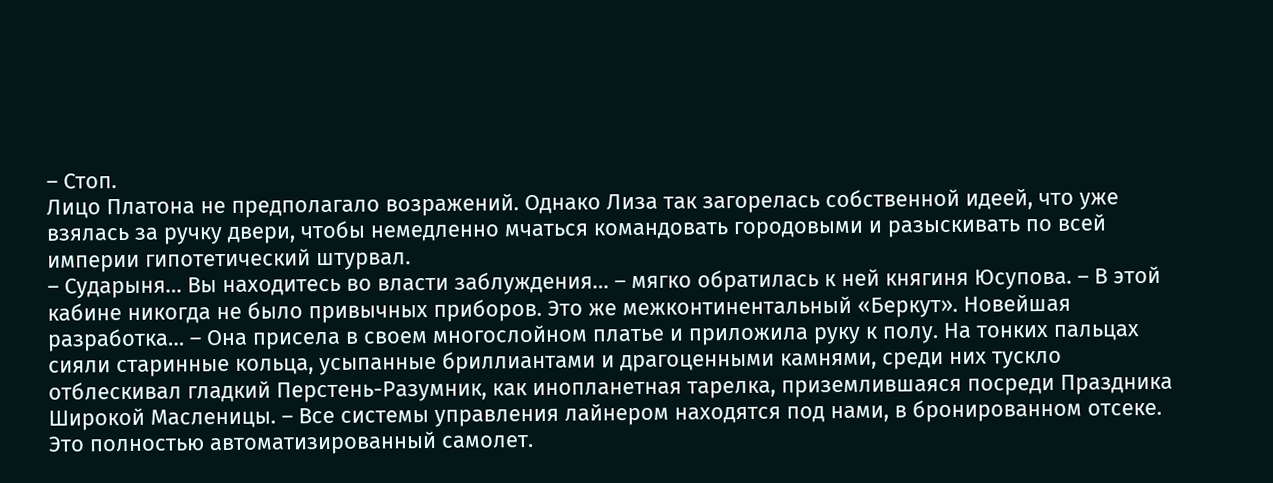– Стоп.
Лицо Платона не предполагало возражений. Однако Лиза так загорелась собственной идеей, что уже взялась за ручку двери, чтобы немедленно мчаться командовать городовыми и разыскивать по всей империи гипотетический штурвал.
– Сударыня… Вы находитесь во власти заблуждения… – мягко обратилась к ней княгиня Юсупова. – В этой кабине никогда не было привычных приборов. Это же межконтинентальный «Беркут». Новейшая разработка… – Она присела в своем многослойном платье и приложила руку к полу. На тонких пальцах сияли старинные кольца, усыпанные бриллиантами и драгоценными камнями, среди них тускло отблескивал гладкий Перстень-Разумник, как инопланетная тарелка, приземлившаяся посреди Праздника Широкой Масленицы. – Все системы управления лайнером находятся под нами, в бронированном отсеке. Это полностью автоматизированный самолет.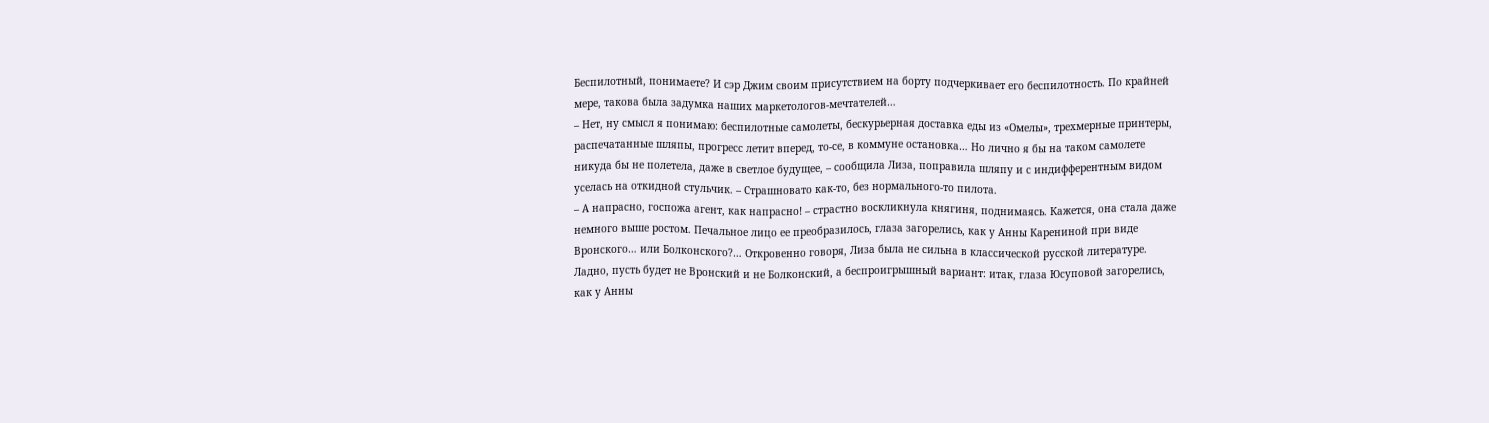Беспилотный, понимаете? И сэр Джим своим присутствием на борту подчеркивает его беспилотность. По крайней мере, такова была задумка наших маркетологов-мечтателей…
– Нет, ну смысл я понимаю: беспилотные самолеты, бескурьерная доставка еды из «Омелы», трехмерные принтеры, распечатанные шляпы, прогресс летит вперед, то-се, в коммуне остановка… Но лично я бы на таком самолете никуда бы не полетела, даже в светлое будущее, – сообщила Лиза, поправила шляпу и с индифферентным видом уселась на откидной стульчик. – Страшновато как-то, без нормального-то пилота.
– А напрасно, госпожа агент, как напрасно! – страстно воскликнула княгиня, поднимаясь. Кажется, она стала даже немного выше ростом. Печальное лицо ее преобразилось, глаза загорелись, как у Анны Карениной при виде Вронского… или Болконского?… Откровенно говоря, Лиза была не сильна в классической русской литературе. Ладно, пусть будет не Вронский и не Болконский, а беспроигрышный вариант: итак, глаза Юсуповой загорелись, как у Анны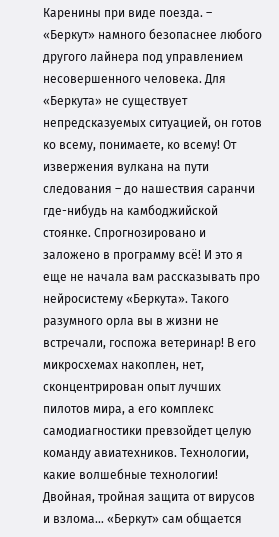Каренины при виде поезда. – «Беркут» намного безопаснее любого другого лайнера под управлением несовершенного человека. Для «Беркута» не существует непредсказуемых ситуацией, он готов ко всему, понимаете, ко всему! От извержения вулкана на пути следования – до нашествия саранчи где-нибудь на камбоджийской стоянке. Спрогнозировано и заложено в программу всё! И это я еще не начала вам рассказывать про нейросистему «Беркута». Такого разумного орла вы в жизни не встречали, госпожа ветеринар! В его микросхемах накоплен, нет, сконцентрирован опыт лучших пилотов мира, а его комплекс самодиагностики превзойдет целую команду авиатехников. Технологии, какие волшебные технологии! Двойная, тройная защита от вирусов и взлома… «Беркут» сам общается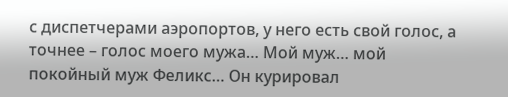с диспетчерами аэропортов, у него есть свой голос, а точнее – голос моего мужа… Мой муж… мой покойный муж Феликс… Он курировал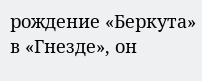рождение «Беркута» в «Гнезде», он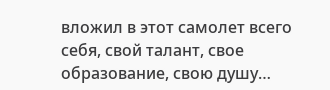вложил в этот самолет всего себя, свой талант, свое образование, свою душу…